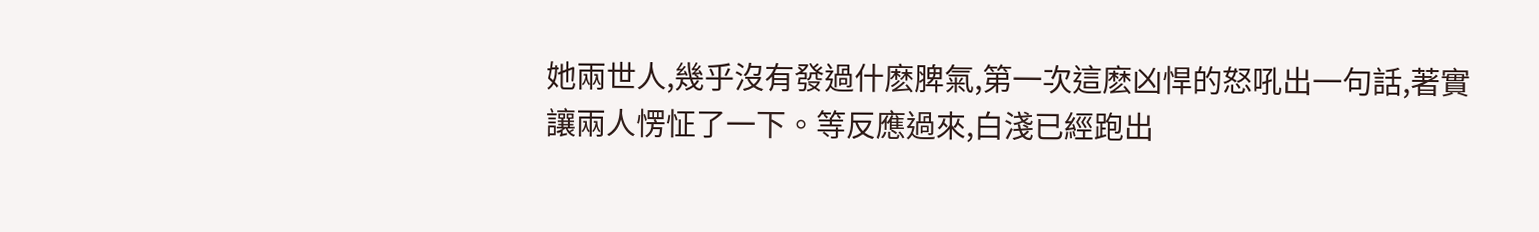她兩世人,幾乎沒有發過什麽脾氣,第一次這麽凶悍的怒吼出一句話,著實讓兩人愣怔了一下。等反應過來,白淺已經跑出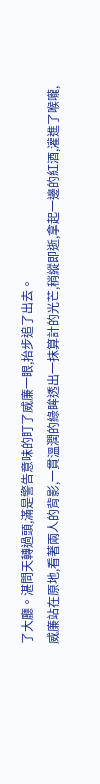了大廳。湛問天轉過頭,滿是警告意味的盯了威廉一眼,抬步追了出去。
威廉站在原地,看著兩人的背影,一貫溫潤的綠眸透出一抹算計的光芒,稍縱即逝,拿起一邊的紅酒,灌進了喉嚨,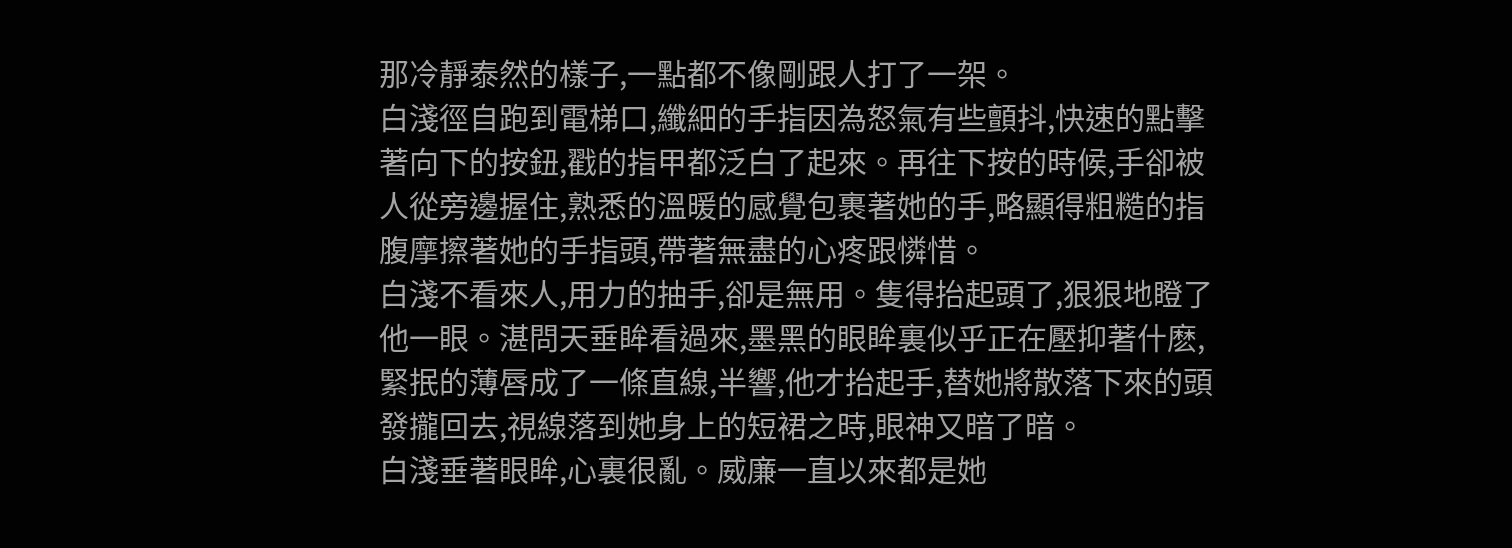那冷靜泰然的樣子,一點都不像剛跟人打了一架。
白淺徑自跑到電梯口,纖細的手指因為怒氣有些顫抖,快速的點擊著向下的按鈕,戳的指甲都泛白了起來。再往下按的時候,手卻被人從旁邊握住,熟悉的溫暖的感覺包裹著她的手,略顯得粗糙的指腹摩擦著她的手指頭,帶著無盡的心疼跟憐惜。
白淺不看來人,用力的抽手,卻是無用。隻得抬起頭了,狠狠地瞪了他一眼。湛問天垂眸看過來,墨黑的眼眸裏似乎正在壓抑著什麽,緊抿的薄唇成了一條直線,半響,他才抬起手,替她將散落下來的頭發攏回去,視線落到她身上的短裙之時,眼神又暗了暗。
白淺垂著眼眸,心裏很亂。威廉一直以來都是她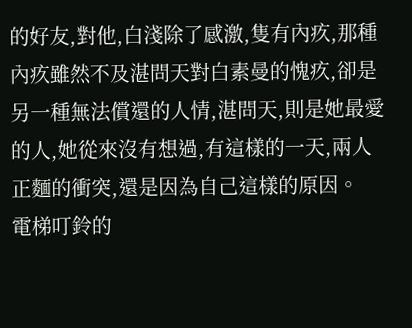的好友,對他,白淺除了感激,隻有內疚,那種內疚雖然不及湛問天對白素曼的愧疚,卻是另一種無法償還的人情,湛問天,則是她最愛的人,她從來沒有想過,有這樣的一天,兩人正麵的衝突,還是因為自己這樣的原因。
電梯叮鈴的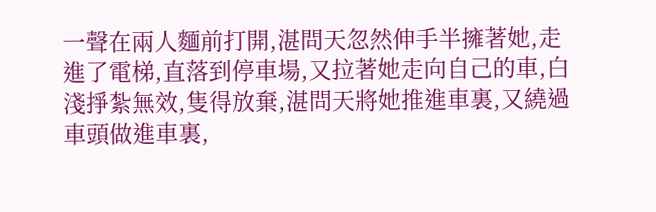一聲在兩人麵前打開,湛問天忽然伸手半擁著她,走進了電梯,直落到停車場,又拉著她走向自己的車,白淺掙紮無效,隻得放棄,湛問天將她推進車裏,又繞過車頭做進車裏,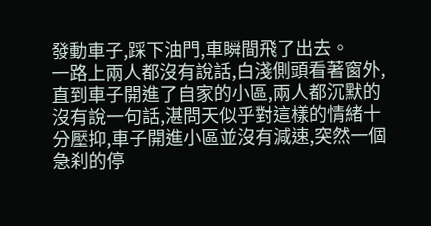發動車子,踩下油門,車瞬間飛了出去。
一路上兩人都沒有說話,白淺側頭看著窗外,直到車子開進了自家的小區,兩人都沉默的沒有說一句話,湛問天似乎對這樣的情緒十分壓抑,車子開進小區並沒有減速,突然一個急刹的停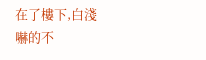在了樓下,白淺嚇的不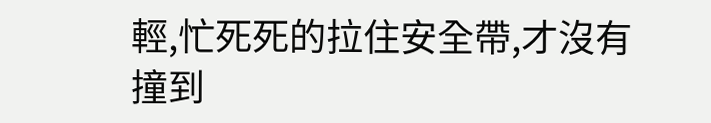輕,忙死死的拉住安全帶,才沒有撞到